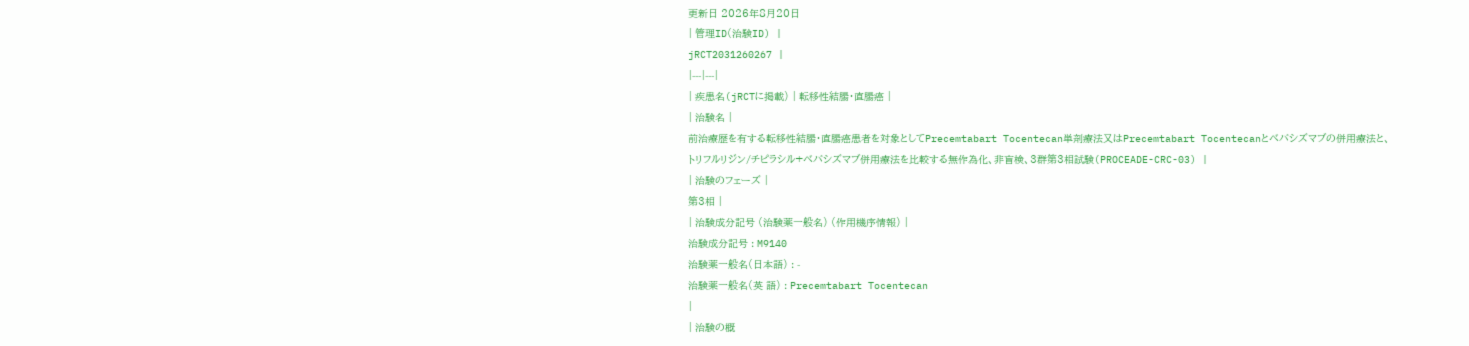更新日 2026年8月20日
| 管理ID(治験ID) |
jRCT2031260267 |
|---|---|
| 疾患名(jRCTに掲載) | 転移性結腸・直腸癌 |
| 治験名 |
前治療歴を有する転移性結腸・直腸癌患者を対象としてPrecemtabart Tocentecan単剤療法又はPrecemtabart Tocentecanとベバシズマブの併用療法と、トリフルリジン/チピラシル+ベバシズマブ併用療法を比較する無作為化、非盲検、3群第3相試験(PROCEADE-CRC-03) |
| 治験のフェーズ |
第3相 |
| 治験成分記号 (治験薬一般名) (作用機序情報) |
治験成分記号 : M9140
治験薬一般名(日本語) : -
治験薬一般名(英 語) : Precemtabart Tocentecan
|
| 治験の概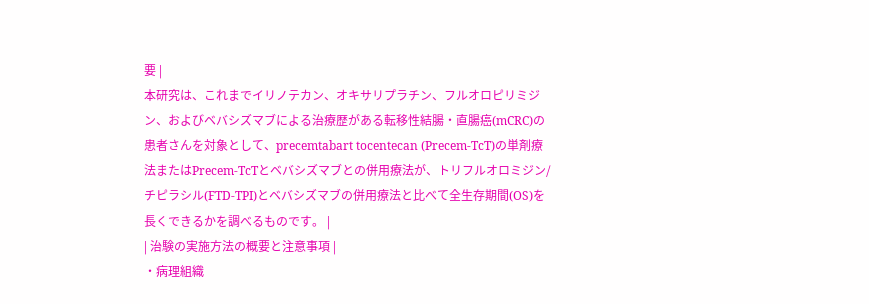要 |
本研究は、これまでイリノテカン、オキサリプラチン、フルオロピリミジン、およびベバシズマブによる治療歴がある転移性結腸・直腸癌(mCRC)の患者さんを対象として、precemtabart tocentecan (Precem-TcT)の単剤療法またはPrecem-TcTとベバシズマブとの併用療法が、トリフルオロミジン/チピラシル(FTD-TPI)とベバシズマブの併用療法と比べて全生存期間(OS)を長くできるかを調べるものです。 |
| 治験の実施方法の概要と注意事項 |
・病理組織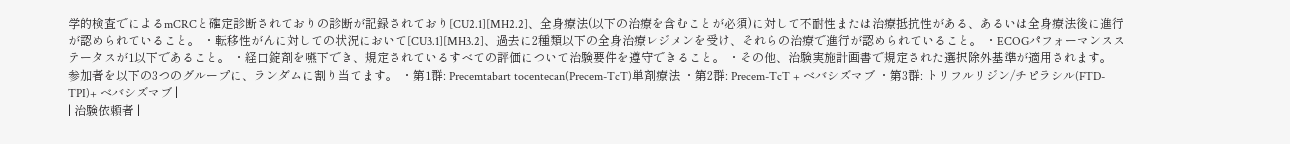学的検査でによるmCRCと確定診断されておりの診断が記録されており[CU2.1][MH2.2]、全身療法(以下の治療を含むことが必須)に対して不耐性または治療抵抗性がある、あるいは全身療法後に進行が認められていること。 ・転移性がんに対しての状況において[CU3.1][MH3.2]、過去に2種類以下の全身治療レジメンを受け、それらの治療で進行が認められていること。 ・ECOGパフォーマンスステータスが1以下であること。 ・経口錠剤を嚥下でき、規定されているすべての評価について治験要件を遵守できること。 ・その他、治験実施計画書で規定された選択除外基準が適用されます。 参加者を以下の3つのグループに、ランダムに割り当てます。 ・第1群: Precemtabart tocentecan(Precem-TcT)単剤療法 ・第2群: Precem-TcT + ベバシズマブ ・第3群: トリフルリジン/チピラシル(FTD-TPI)+ ベバシズマブ |
| 治験依頼者 |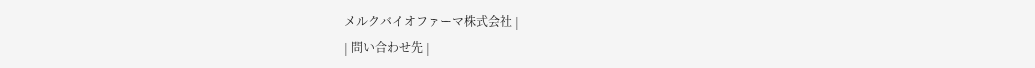メルクバイオファーマ株式会社 |
| 問い合わせ先 |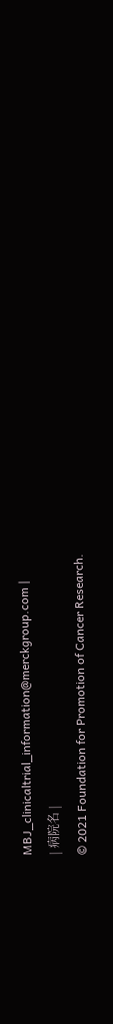MBJ_clinicaltrial_information@merckgroup.com |
| 病院名 |
© 2021 Foundation for Promotion of Cancer Research.